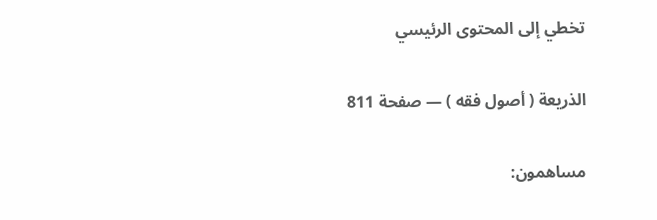تخطي إلى المحتوى الرئيسي

الذريعة ( أصول فقه ) — صفحة 811

مساهمون: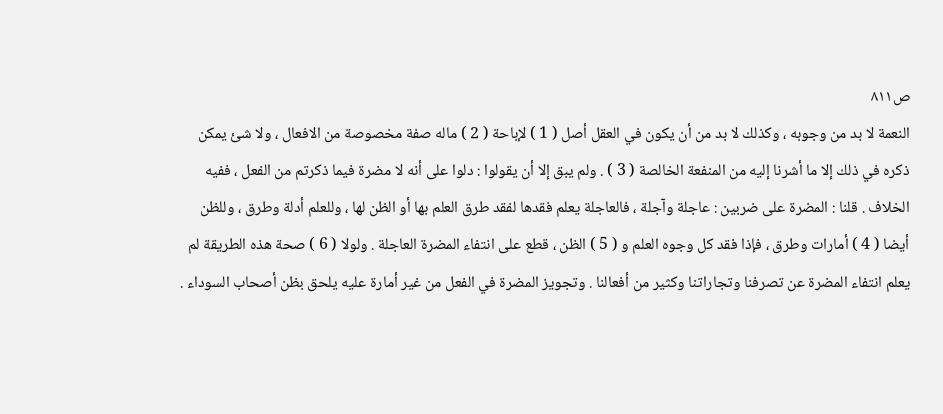ص٨١١
النعمة لا بد من وجوبه ، وكذلك لا بد من أن يكون في العقل أصل ( 1 ) لإباحة ( 2 ) ماله صفة مخصوصة من الافعال ، ولا شئ يمكن ذكره في ذلك إلا ما أشرنا إليه من المنفعة الخالصة ( 3 ) . ولم يبق إلا أن يقولوا : دلوا على أنه لا مضرة فيما ذكرتم من الفعل ، ففيه الخلاف . قلنا : المضرة على ضربين : عاجلة وآجلة ، فالعاجلة يعلم فقدها لفقد طرق العلم بها أو الظن لها ، وللعلم أدلة وطرق ، وللظن أيضا ( 4 ) أمارات وطرق ، فإذا فقد كل وجوه العلم و ( 5 ) الظن ، قطع على انتفاء المضرة العاجلة . ولولا ( 6 ) صحة هذه الطريقة لم يعلم انتفاء المضرة عن تصرفنا وتجاراتنا وكثير من أفعالنا . وتجويز المضرة في الفعل من غير أمارة عليه يلحق بظن أصحاب السوداء .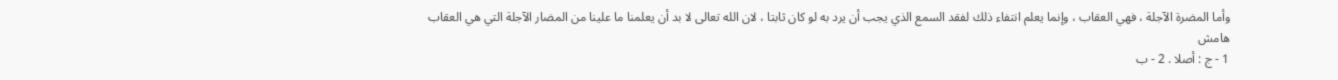وأما المضرة الآجلة ، فهي العقاب ، وإنما يعلم انتفاء ذلك لفقد السمع الذي يجب أن يرد به لو كان ثابتا ، لان الله تعالى لا بد أن يعلمنا ما علينا من المضار الآجلة التي هي العقاب
هامش
1 - ج : أصلا . 2 - ب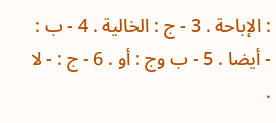: الإباحة . 3 - ج : الخالية . 4 - ب : - أيضا . 5 - ب وج : أو . 6 - ج : - لا .